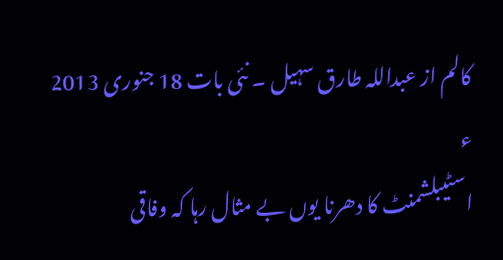کالم از عبداللہ طارق سہیل ۔ نئی بات 18 جنوری 2013 ء
اسٹیبلشمنٹ کا دھرنا یوں بے مثال رہا کہ وفاقی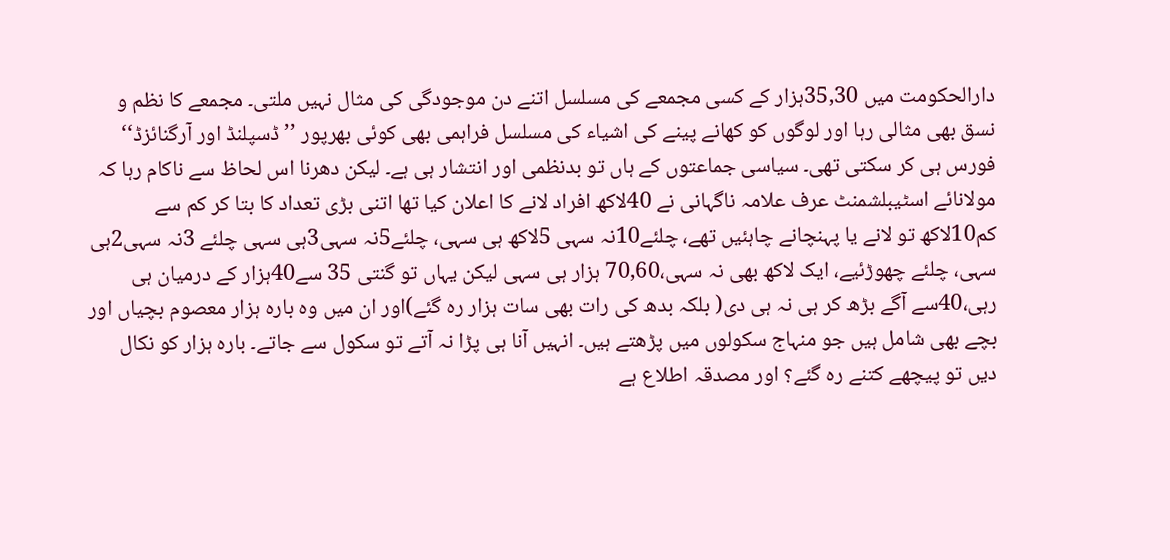دارالحکومت میں 35,30ہزار کے کسی مجمعے کی مسلسل اتنے دن موجودگی کی مثال نہیں ملتی۔ مجمعے کا نظم و نسق بھی مثالی رہا اور لوگوں کو کھانے پینے کی اشیاء کی مسلسل فراہمی بھی کوئی بھرپور ’’ڈسپلنڈ اور آرگنائزڈ‘‘ فورس ہی کر سکتی تھی۔ سیاسی جماعتوں کے ہاں تو بدنظمی اور انتشار ہی ہے۔ لیکن دھرنا اس لحاظ سے ناکام رہا کہ مولانائے اسٹیبلشمنٹ عرف علامہ ناگہانی نے 40لاکھ افراد لانے کا اعلان کیا تھا اتنی بڑی تعداد کا بتا کر کم سے کم10لاکھ تو لانے یا پہنچانے چاہئیں تھے، چلئے10نہ سہی 5لاکھ ہی سہی، چلئے5نہ سہی3ہی سہی چلئے 3نہ سہی2ہی سہی، چلئے چھوڑئیے، ایک لاکھ بھی نہ سہی،70,60 ہزار ہی سہی لیکن یہاں تو گنتی 35 سے40ہزار کے درمیان ہی رہی،40سے آگے بڑھ کر ہی نہ ہی دی( بلکہ بدھ کی رات بھی سات ہزار رہ گئے)اور ان میں وہ بارہ ہزار معصوم بچیاں اور بچے بھی شامل ہیں جو منہاج سکولوں میں پڑھتے ہیں۔ انہیں آنا ہی پڑا نہ آتے تو سکول سے جاتے۔ بارہ ہزار کو نکال دیں تو پیچھے کتنے رہ گئے؟ اور مصدقہ اطلاع ہے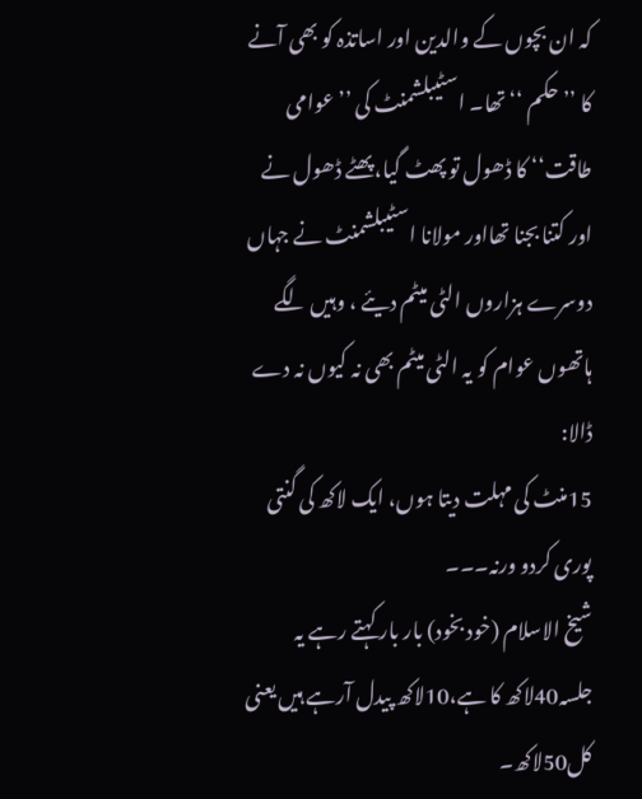کہ ان بچوں کے والدین اور اساتذہ کو بھی آنے کا ’’حکم ‘‘ تھا۔ اسٹیبلشمنٹ کی ’’عوامی طاقت‘‘ کا ڈھول تو پھٹ گیا، پھٹے ڈھول نے اور کتنا بجنا تھااور مولانا اسٹیبلشمنٹ نے جہاں دوسرے ہزاروں الٹی میٹم دیئے ، وہیں لگے ہاتھوں عوام کو یہ الٹی میٹم بھی نہ کیوں نہ دے ڈالا:
15منٹ کی مہلت دیتا ہوں، ایک لاکھ کی گنتی پوری کردو ورنہ۔۔۔
شیخ الاسلام (خود بخود) بار بار کہتے رہے یہ جلسہ40لاکھ کا ہے،10لاکھ پیدل آرہے ہیں یعنی کل50لاکھ۔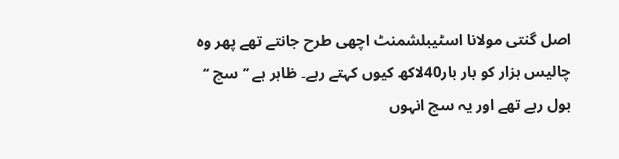اصل گنتی مولانا اسٹیبلشمنٹ اچھی طرح جانتے تھے پھر وہ چالیس ہزار کو بار بار40لاکھ کیوں کہتے رہے۔ ظاہر ہے ’’سچ ‘‘ بول رہے تھے اور یہ سچ انہوں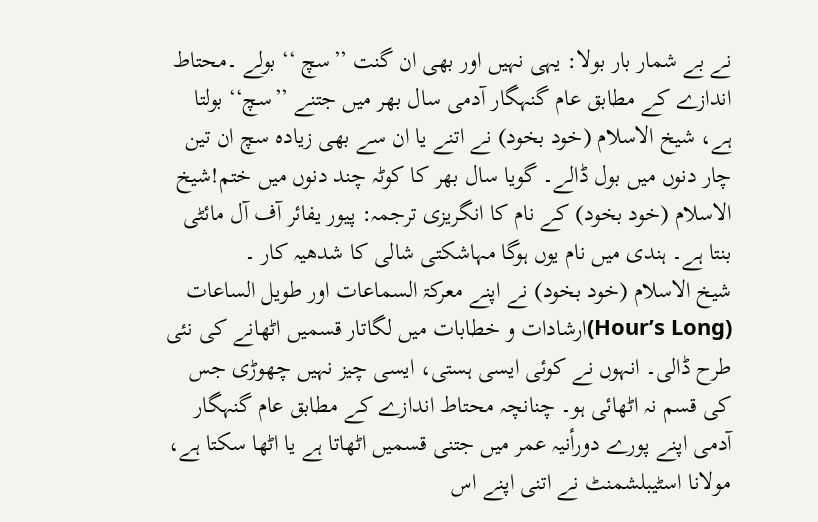نے بے شمار بار بولا: یہی نہیں اور بھی ان گنت ’’سچ ‘‘ بولے ۔محتاط اندازے کے مطابق عام گنہگار آدمی سال بھر میں جتنے ’’سچ‘‘ بولتا ہے، شیخ الاسلام (خود بخود) نے اتنے یا ان سے بھی زیادہ سچ ان تین چار دنوں میں بول ڈالے۔ گویا سال بھر کا کوٹہ چند دنوں میں ختم!شیخ الاسلام (خود بخود) کے نام کا انگریزی ترجمہ: پیور یفائر آف آل مائٹی بنتا ہے۔ ہندی میں نام یوں ہوگا مہاشکتی شالی کا شدھیہ کار ۔
شیخ الاسلام (خود بخود) نے اپنے معرکۃ السماعات اور طویل الساعات (Hour’s Long)ارشادات و خطابات میں لگاتار قسمیں اٹھانے کی نئی طرح ڈالی۔ انہوں نے کوئی ایسی ہستی، ایسی چیز نہیں چھوڑی جس کی قسم نہ اٹھائی ہو۔ چنانچہ محتاط اندازے کے مطابق عام گنہگار آدمی اپنے پورے دورأنیہ عمر میں جتنی قسمیں اٹھاتا ہے یا اٹھا سکتا ہے، مولانا اسٹیبلشمنٹ نے اتنی اپنے اس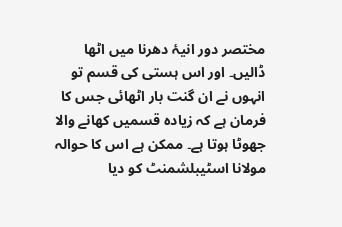مختصر دور انیۂ دھرنا میں اٹھا ڈالیں۔ اور اس ہستی کی قسم تو انہوں نے ان گنت بار اٹھائی جس کا فرمان ہے کہ زیادہ قسمیں کھانے والا جھوٹا ہوتا ہے۔ ممکن ہے اس کا حوالہ مولانا اسٹیبلشمنٹ کو دیا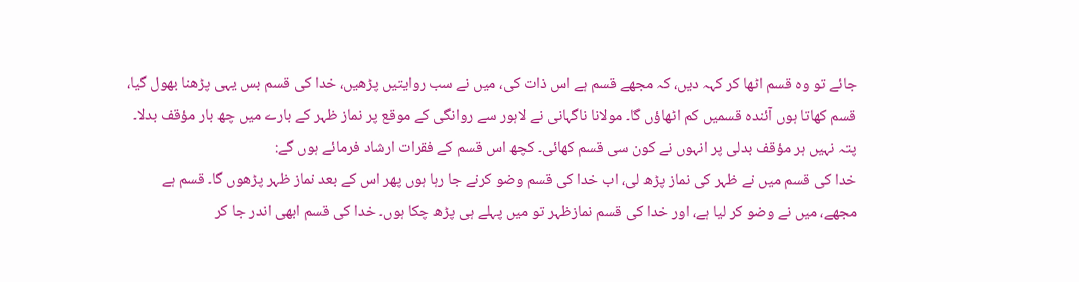جائے تو وہ قسم اٹھا کر کہہ دیں، کہ مجھے قسم ہے اس ذات کی، میں نے سب روایتیں پڑھیں، خدا کی قسم بس یہی پڑھنا بھول گیا، قسم کھاتا ہوں آئندہ قسمیں کم اٹھاؤں گا۔ مولانا ناگہانی نے لاہور سے روانگی کے موقع پر نماز ظہر کے بارے میں چھ بار مؤقف بدلا۔ پتہ نہیں ہر مؤقف بدلی پر انہوں نے کون سی قسم کھائی۔ کچھ اس قسم کے فقرات ارشاد فرمائے ہوں گے:
خدا کی قسم میں نے ظہر کی نماز پڑھ لی، اب خدا کی قسم وضو کرنے جا رہا ہوں پھر اس کے بعد نماز ظہر پڑھوں گا۔ قسم ہے مجھے، میں نے وضو کر لیا ہے، اور خدا کی قسم نمازظہر تو میں پہلے ہی پڑھ چکا ہوں۔ خدا کی قسم ابھی اندر جا کر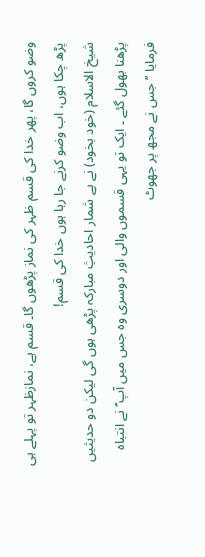وضو کروں گا، پھر خدا کی قسم ظہر کی نماز پڑھوں گا۔ قسم ہے، نمازظہر تو پہلے ہی پڑھ چکا ہوں، اب وضو کرنے جا رہا ہوں خدا کی قسم!
شیخ الاسلام (خود بخود) نے بے شمار احادیثِ مبارکہ پڑھی ہوں گی لیکن دو حدیثیں پڑھنا بھول گئے ۔ ایک تو یہی قسموں والی اور دوسری وہ جس میں آپ ؐ نے انتباہ فرمایا ’’جس نے مجھ پر جھوٹ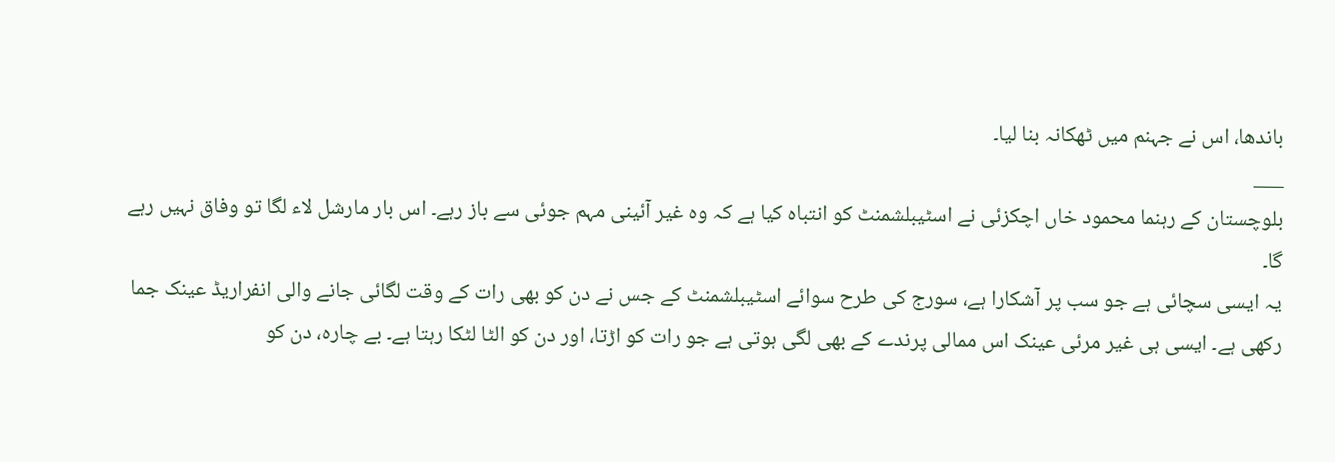باندھا، اس نے جہنم میں ٹھکانہ بنا لیا۔
___
بلوچستان کے رہنما محمود خاں اچکزئی نے اسٹیبلشمنٹ کو انتباہ کیا ہے کہ وہ غیر آئینی مہم جوئی سے باز رہے۔ اس بار مارشل لاء لگا تو وفاق نہیں رہے گا۔
یہ ایسی سچائی ہے جو سب پر آشکارا ہے، سورج کی طرح سوائے اسٹیبلشمنٹ کے جس نے دن کو بھی رات کے وقت لگائی جانے والی انفراریڈ عینک جما رکھی ہے۔ ایسی ہی غیر مرئی عینک اس ممالی پرندے کے بھی لگی ہوتی ہے جو رات کو اڑتا، اور دن کو الٹا لٹکا رہتا ہے۔ بے چارہ، دن کو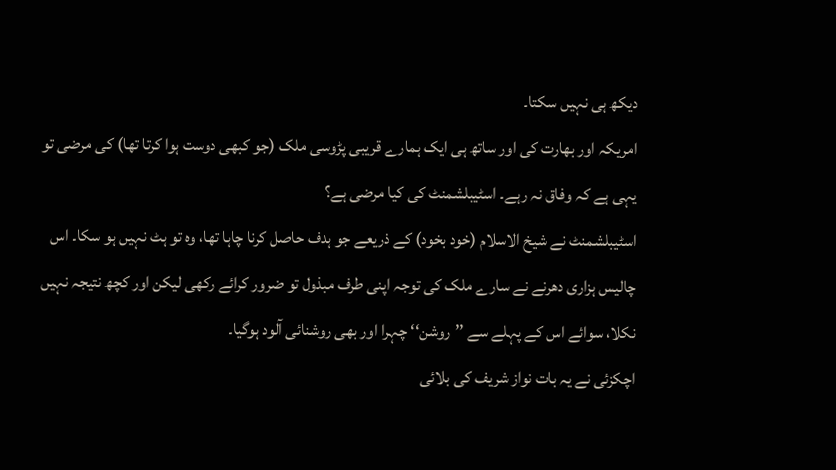دیکھ ہی نہیں سکتا۔
امریکہ اور بھارت کی اور ساتھ ہی ایک ہمارے قریبی پڑوسی ملک (جو کبھی دوست ہوا کرتا تھا) کی مرضی تو یہی ہے کہ وفاق نہ رہے۔ اسٹیبلشمنٹ کی کیا مرضی ہے؟
اسٹیبلشمنٹ نے شیخ الاسلام (خود بخود) کے ذریعے جو ہدف حاصل کرنا چاہا تھا، وہ تو ہٹ نہیں ہو سکا۔ اس چالیس ہزاری دھرنے نے سارے ملک کی توجہ اپنی طرف مبذول تو ضرور کرائے رکھی لیکن اور کچھ نتیجہ نہیں نکلا، سوائے اس کے پہلے سے ’’روشن‘‘ چہرا اور بھی روشنائی آلود ہوگیا۔
اچکزئی نے یہ بات نواز شریف کی بلائی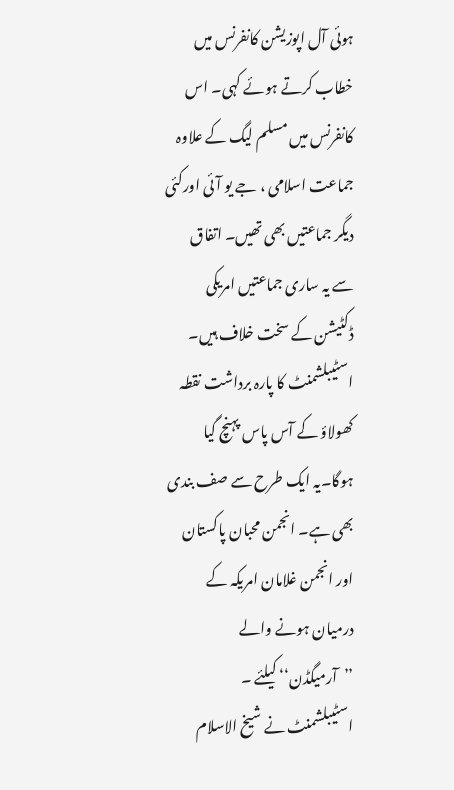ہوئی آل اپوزیشن کانفرنس میں خطاب کرتے ہوئے کہی۔ اس کانفرنس میں مسلم لیگ کے علاوہ جماعت اسلامی ، جے یو آئی اورکئی دیگر جماعتیں بھی تھیں۔ اتفاق سے یہ ساری جماعتیں امریکی ڈکٹیشن کے سخت خلاف ہیں۔ اسٹیبلشمنٹ کا پارہ برداشت نقطہ کھولاؤ کے آس پاس پہنچ گیا ہوگا۔یہ ایک طرح سے صف بندی بھی ہے۔ انجمن محبان پاکستان اور انجمن غلامان امریکہ کے درمیان ہونے والے ’’آرمیگڈن‘‘ کیلئے ۔
اسٹیبلشمنٹ نے شیخ الاسلام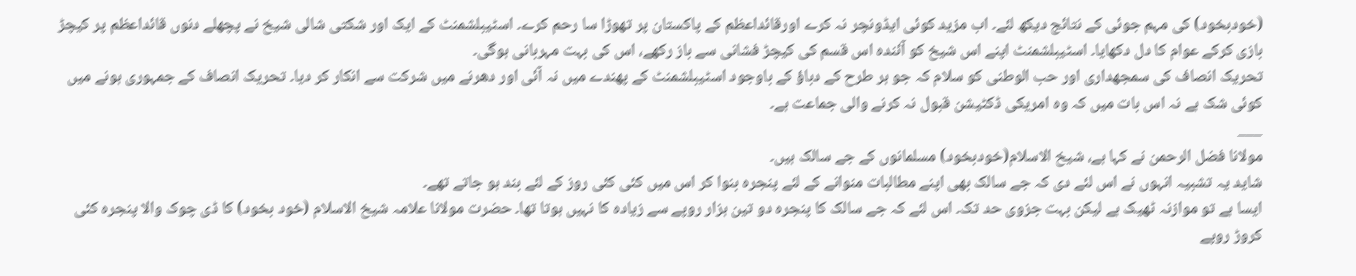(خودبخود) کی مہم جوئی کے نتائج دیکھ لئے۔ اب مزید کوئی ایڈونچر نہ کرے اورقائداعظم کے پاکستان پر تھوڑا سا رحم کرے۔ اسٹیبلشمنٹ کے ایک اور شکتی شالی شیخ نے پچھلے دنوں قائداعظم پر کیچڑ بازی کرکے عوام کا دل دکھایا۔ اسٹیبلشمنٹ اپنے اس شیخ کو آئندہ اس قسم کی کیچڑ فشانی سے باز رکھے، اس کی بہت مہربانی ہوگی۔
تحریک انصاف کی سمجھداری اور حب الوطنی کو سلام کہ جو ہر طرح کے دباؤ کے باوجود اسٹیبلشمنٹ کے پھندے میں نہ آئی اور دھرنے میں شرکت سے انکار کر دیا۔ تحریک انصاف کے جمہوری ہونے میں کوئی شک ہے نہ اس بات میں کہ وہ امریکی ڈکٹیشن قبول نہ کرنے والی جماعت ہے۔
___
مولانا فضل الرحمن نے کہا ہے، شیخ الاسلام(خودبخود) مسلمانوں کے جے سالک ہیں۔
شاید یہ تشبیہ انہوں نے اس لئے دی کہ جے سالک بھی اپنے مطالبات منوانے کے لئے پنجرہ بنوا کر اس میں کئی کئی روز کے لئے بند ہو جاتے تھے۔
ایسا ہے تو موازنہ ٹھیک ہے لیکن بہت جزوی حد تک۔ اس لئے کہ جے سالک کا پنجرہ دو تین ہزار روپے سے زیادہ کا نہیں ہوتا تھا۔ حضرت مولانا علامہ شیخ الاسلام (خود بخود) کا ڈی چوک والا پنجرہ کئی کروڑ روپے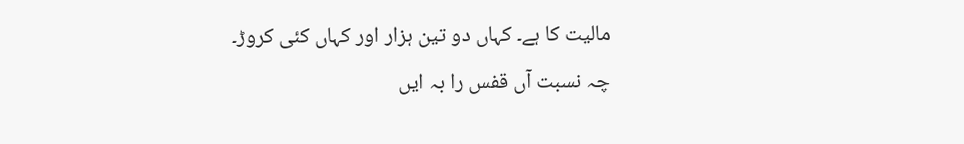مالیت کا ہے۔ کہاں دو تین ہزار اور کہاں کئی کروڑ۔
چہ نسبت آں قفس را بہ ایں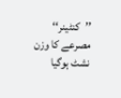’’کنٹینر‘‘
مصرعے کا وزن نشٹ ہوگیا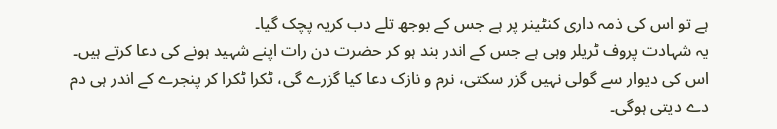ہے تو اس کی ذمہ داری کنٹینر پر ہے جس کے بوجھ تلے دب کریہ پچک گیا۔
یہ شہادت پروف ٹریلر وہی ہے جس کے اندر بند ہو کر حضرت دن رات اپنے شہید ہونے کی دعا کرتے ہیں۔ اس کی دیوار سے گولی نہیں گزر سکتی، نرم و نازک دعا کیا گزرے گی، ٹکرا ٹکرا کر پنجرے کے اندر ہی دم دے دیتی ہوگی۔